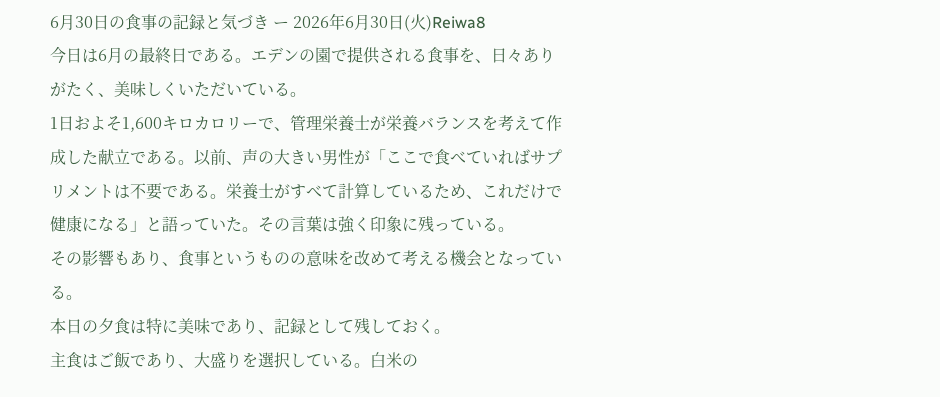6月30日の食事の記録と気づき ー 2026年6月30日(火)Reiwa8
今日は6月の最終日である。エデンの園で提供される食事を、日々ありがたく、美味しくいただいている。
1日およそ1,600キロカロリーで、管理栄養士が栄養バランスを考えて作成した献立である。以前、声の大きい男性が「ここで食べていればサプリメントは不要である。栄養士がすべて計算しているため、これだけで健康になる」と語っていた。その言葉は強く印象に残っている。
その影響もあり、食事というものの意味を改めて考える機会となっている。
本日の夕食は特に美味であり、記録として残しておく。
主食はご飯であり、大盛りを選択している。白米の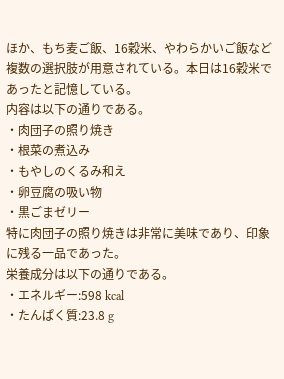ほか、もち麦ご飯、16穀米、やわらかいご飯など複数の選択肢が用意されている。本日は16穀米であったと記憶している。
内容は以下の通りである。
・肉団子の照り焼き
・根菜の煮込み
・もやしのくるみ和え
・卵豆腐の吸い物
・黒ごまゼリー
特に肉団子の照り焼きは非常に美味であり、印象に残る一品であった。
栄養成分は以下の通りである。
・エネルギー:598 kcal
・たんぱく質:23.8 g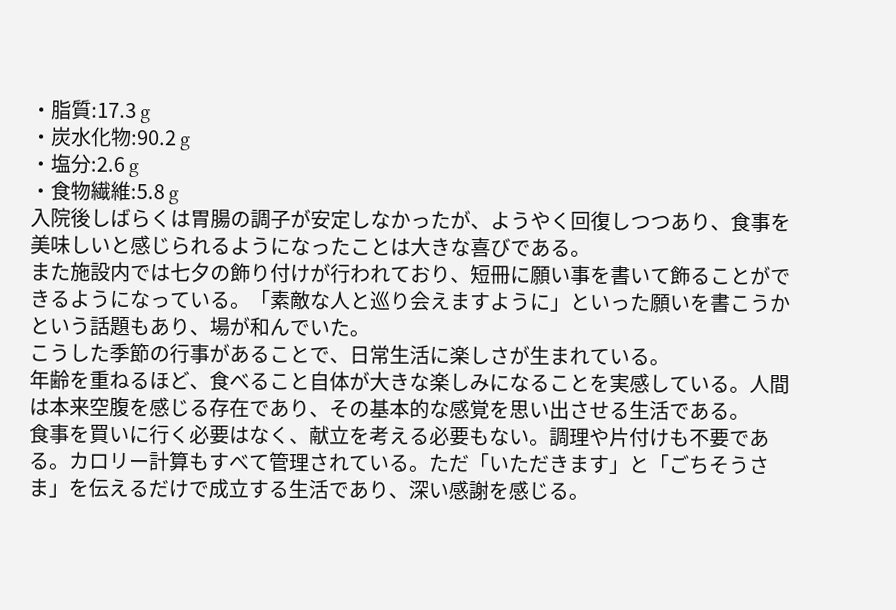・脂質:17.3 g
・炭水化物:90.2 g
・塩分:2.6 g
・食物繊維:5.8 g
入院後しばらくは胃腸の調子が安定しなかったが、ようやく回復しつつあり、食事を美味しいと感じられるようになったことは大きな喜びである。
また施設内では七夕の飾り付けが行われており、短冊に願い事を書いて飾ることができるようになっている。「素敵な人と巡り会えますように」といった願いを書こうかという話題もあり、場が和んでいた。
こうした季節の行事があることで、日常生活に楽しさが生まれている。
年齢を重ねるほど、食べること自体が大きな楽しみになることを実感している。人間は本来空腹を感じる存在であり、その基本的な感覚を思い出させる生活である。
食事を買いに行く必要はなく、献立を考える必要もない。調理や片付けも不要である。カロリー計算もすべて管理されている。ただ「いただきます」と「ごちそうさま」を伝えるだけで成立する生活であり、深い感謝を感じる。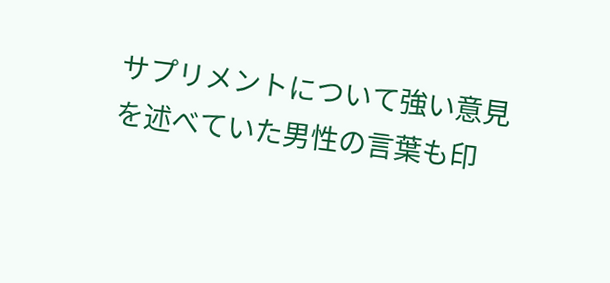サプリメントについて強い意見を述べていた男性の言葉も印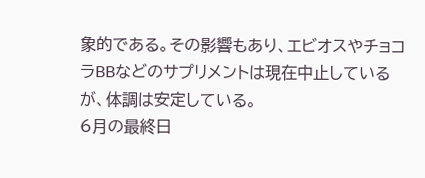象的である。その影響もあり、エビオスやチョコラBBなどのサプリメントは現在中止しているが、体調は安定している。
6月の最終日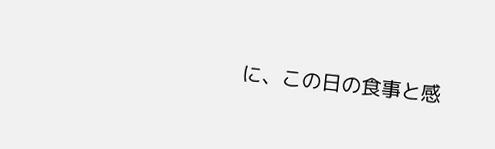に、この日の食事と感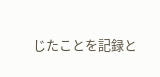じたことを記録と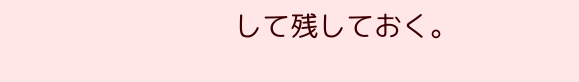して残しておく。